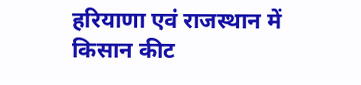हरियाणा एवं राजस्थान में किसान कीट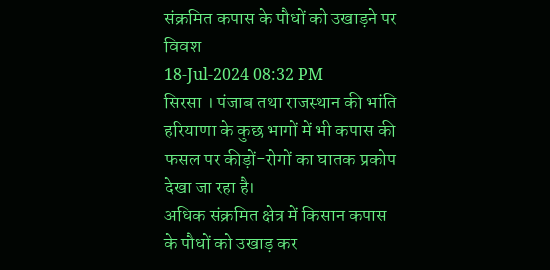संक्रमित कपास के पौधों को उखाड़ने पर विवश
18-Jul-2024 08:32 PM
सिरसा । पंजाब तथा राजस्थान की भांति हरियाणा के कुछ भागों में भी कपास की फसल पर कीड़ों-रोगों का घातक प्रकोप देखा जा रहा है।
अधिक संक्रमित क्षेत्र में किसान कपास के पौधों को उखाड़ कर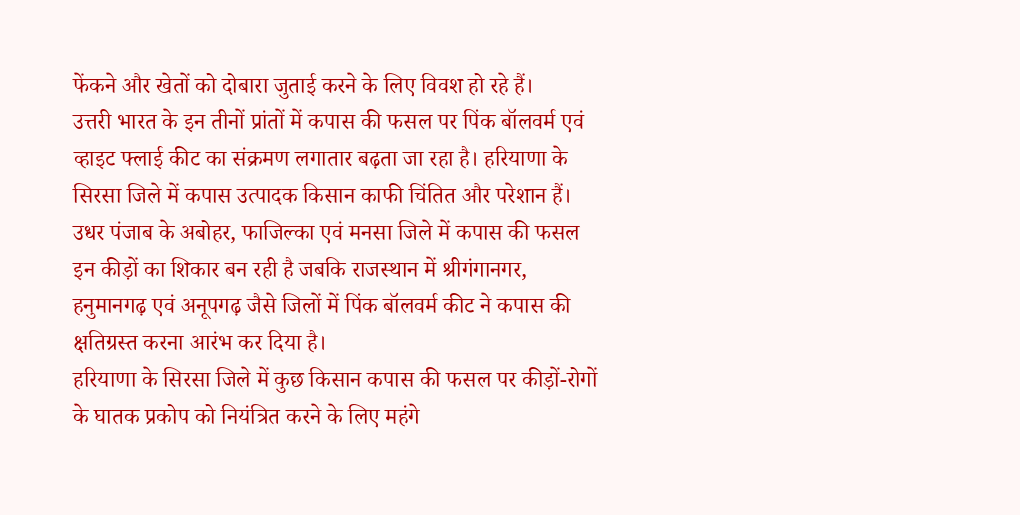फेंकने और खेतों को दोबारा जुताई करने के लिए विवश हो रहे हैं।
उत्तरी भारत के इन तीनों प्रांतों में कपास की फसल पर पिंक बॉलवर्म एवं व्हाइट फ्लाई कीट का संक्रमण लगातार बढ़ता जा रहा है। हरियाणा के सिरसा जिले में कपास उत्पादक किसान काफी चिंतित और परेशान हैं।
उधर पंजाब के अबोहर, फाजिल्का एवं मनसा जिले में कपास की फसल इन कीड़ों का शिकार बन रही है जबकि राजस्थान में श्रीगंगानगर, हनुमानगढ़ एवं अनूपगढ़ जैसे जिलों में पिंक बॉलवर्म कीट ने कपास की क्षतिग्रस्त करना आरंभ कर दिया है।
हरियाणा के सिरसा जिले में कुछ किसान कपास की फसल पर कीड़ों-रोगों के घातक प्रकोप को नियंत्रित करने के लिए महंगे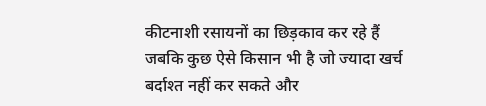कीटनाशी रसायनों का छिड़काव कर रहे हैं
जबकि कुछ ऐसे किसान भी है जो ज्यादा खर्च बर्दाश्त नहीं कर सकते और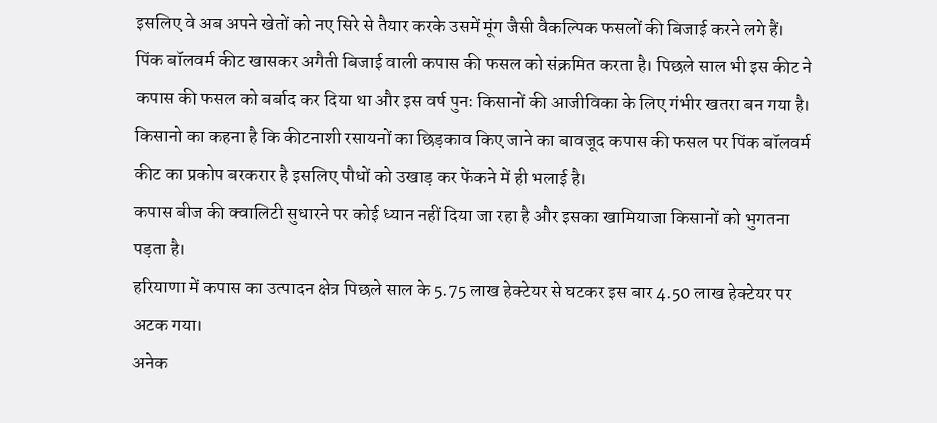इसलिए वे अब अपने खेतों को नए सिरे से तैयार करके उसमें मूंग जैसी वैकल्पिक फसलों की बिजाई करने लगे हैं।
पिंक बॉलवर्म कीट खासकर अगैती बिजाई वाली कपास की फसल को संक्रमित करता है। पिछले साल भी इस कीट ने कपास की फसल को बर्बाद कर दिया था और इस वर्ष पुनः किसानों की आजीविका के लिए गंभीर खतरा बन गया है।
किसानो का कहना है कि कीटनाशी रसायनों का छिड़काव किए जाने का बावजूद कपास की फसल पर पिंक बॉलवर्म कीट का प्रकोप बरकरार है इसलिए पौधों को उखाड़ कर फेंकने में ही भलाई है।
कपास बीज की क्वालिटी सुधारने पर कोई ध्यान नहीं दिया जा रहा है और इसका खामियाजा किसानों को भुगतना पड़ता है।
हरियाणा में कपास का उत्पादन क्षेत्र पिछले साल के 5.75 लाख हेक्टेयर से घटकर इस बार 4.50 लाख हेक्टेयर पर अटक गया।
अनेक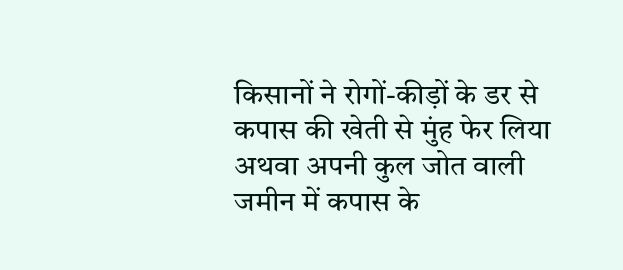किसानों ने रोगों-कीड़ों के डर से कपास की खेती से मुंह फेर लिया अथवा अपनी कुल जोत वाली जमीन में कपास के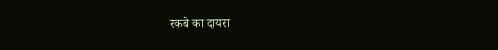रकबे का दायरा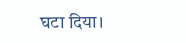घटा दिया।